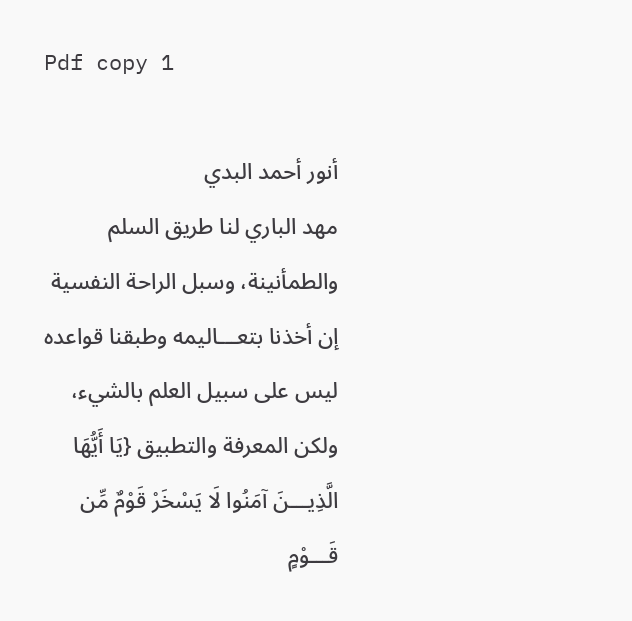Pdf copy 1

أنور أحمد البدي
مهد الباري لنا طريق السلم والطمأنينة، وسبل الراحة النفسية إن أخذنا بتعـــاليمه وطبقنا قواعده ليس على سبيل العلم بالشيء، ولكن المعرفة والتطبيق {يَا أَيُّهَا الَّذِيـــنَ آمَنُوا لَا يَسْخَرْ قَوْمٌ مِّن قَـــوْمٍ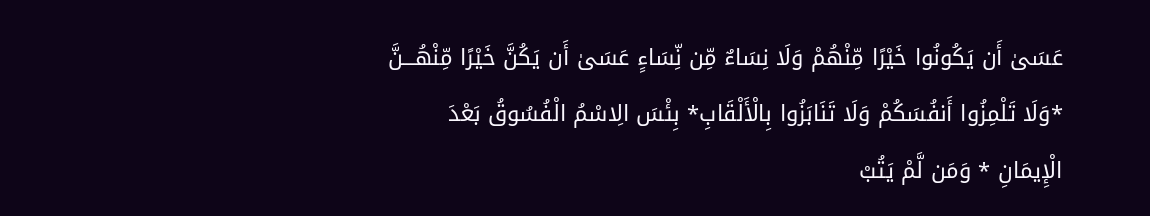عَسَىٰ أَن يَكُونُوا خَيْرًا مِّنْهُمْ وَلَا نِسَاءٌ مِّن نِّسَاءٍ عَسَىٰ أَن يَكُنَّ خَيْرًا مِّنْهُـــنَّ *وَلَا تَلْمِزُوا أَنفُسَكُمْ وَلَا تَنَابَزُوا بِالْأَلْقَابِ* بِئْسَ الِاسْمُ الْفُسُوقُ بَعْدَ الْإِيمَانِ * وَمَن لَّمْ يَتُبْ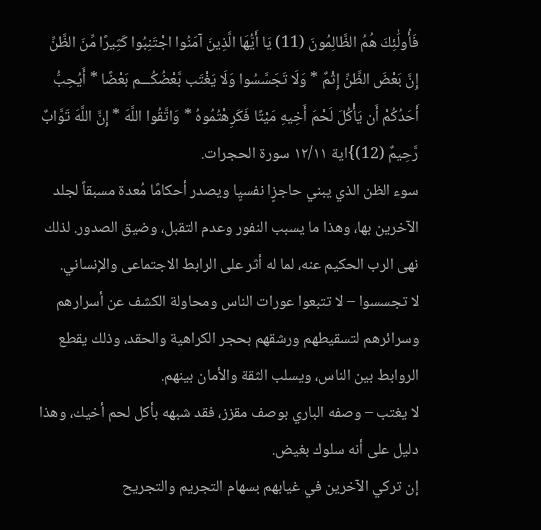فَأُولَٰئِكَ هُمُ الظَّالِمُونَ (11) يَا أَيُّهَا الَّذِينَ آمَنُوا اجْتَنِبُوا كَثِيرًا مِّنَ الظَّنِّ إِنَّ بَعْضَ الظَّنِّ إِثْمٌ * وَلَا تَجَسَّسُوا وَلَا يَغْتَب بَّعْضُكُـــم بَعْضًا * أَيُحِبُّ أَحَدُكُمْ أَن يَأْكُلَ لَحْمَ أَخِيهِ مَيْتًا فَكَرِهْتُمُوهُ * وَاتَّقُوا اللَّهَ * إِنَّ اللَّهَ تَوَّابٌ رَّحِيمٌ (12)}اية ١٢/١١ سورة الحجرات.
سوء الظن الذي يبني حاجزٍا نفسيٍا ويصدر أحكامًا مُعدة مسبقاً لجلد الآخرين بها، وهذا ما يسبب النفور وعدم التقبل، وضيق الصدور. لذلك نهى الرب الحكيم عنه، لما له أثر على الرابط الاجتماعى والإنساني.
لا تجسسوا – لا تتبعوا عورات الناس ومحاولة الكشف عن أسرارهم وسرائرهم لتسقيطهم ورشقهم بحجر الكراهية والحقد، وذلك يقطع الروابط بين الناس، ويسلب الثقة والأمان بينهم.
لا يغتب – وصفه الباري بوصف مقزز، فقد شبهه بأكل لحم أخيك، وهذا دليل على أنه سلوك بغيض.
إن تركي الآخرين في غيابهم بسهام التجريم والتجريح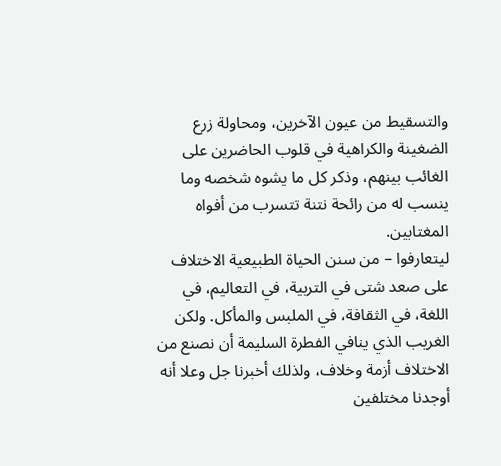والتسقيط من عيون الآخرين، ومحاولة زرع الضغينة والكراهية في قلوب الحاضرين على الغائب بينهم، وذكر كل ما يشوه شخصه وما ينسب له من رائحة نتنة تتسرب من أفواه المغتابين.
ليتعارفوا – من سنن الحياة الطبيعية الاختلاف على صعد شتى في التربية، في التعاليم، في اللغة، في الثقافة، في الملبس والمأكل. ولكن الغريب الذي ينافي الفطرة السليمة أن نصنع من الاختلاف أزمة وخلاف، ولذلك أخبرنا جل وعلا أنه أوجدنا مختلفين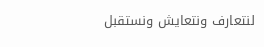لنتعارف ونتعايش ونستقبل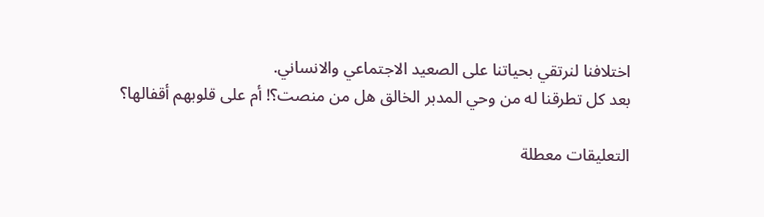اختلافنا لنرتقي بحياتنا على الصعيد الاجتماعي والانساني.
بعد كل تطرقنا له من وحي المدبر الخالق هل من منصت؟! أم على قلوبهم أقفالها؟

التعليقات معطلة